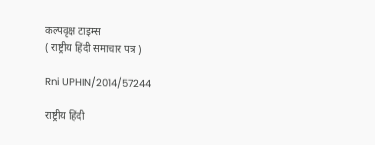कल्पवृक्ष टाइम्स
( राष्ट्रीय हिंदी समाचार पत्र )

Rni UPHIN/2014/57244

राष्ट्रीय हिंदी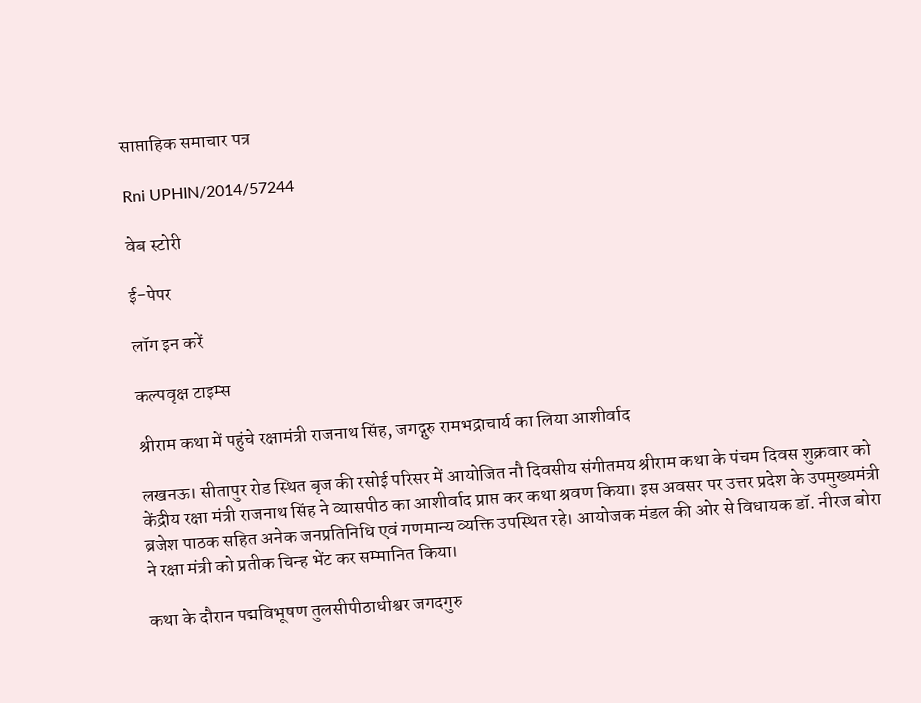साप्ताहिक समाचार पत्र

Rni UPHIN/2014/57244

वेब स्टोरी

ई-पेपर

लॉग इन करें

कल्पवृक्ष टाइम्स

श्रीराम कथा में पहुंचे रक्षामंत्री राजनाथ सिंह, जगद्गुरु रामभद्राचार्य का लिया आशीर्वाद

लखनऊ। सीतापुर रोड स्थित बृज की रसोई परिसर में आयोजित नौ दिवसीय संगीतमय श्रीराम कथा के पंचम दिवस शुक्रवार को केंद्रीय रक्षा मंत्री राजनाथ सिंह ने व्यासपीठ का आशीर्वाद प्राप्त कर कथा श्रवण किया। इस अवसर पर उत्तर प्रदेश के उपमुख्यमंत्री ब्रजेश पाठक सहित अनेक जनप्रतिनिधि एवं गणमान्य व्यक्ति उपस्थित रहे। आयोजक मंडल की ओर से विधायक डॉ. नीरज बोरा ने रक्षा मंत्री को प्रतीक चिन्ह भेंट कर सम्मानित किया।

कथा के दौरान पद्मविभूषण तुलसीपीठाधीश्वर जगदगुरु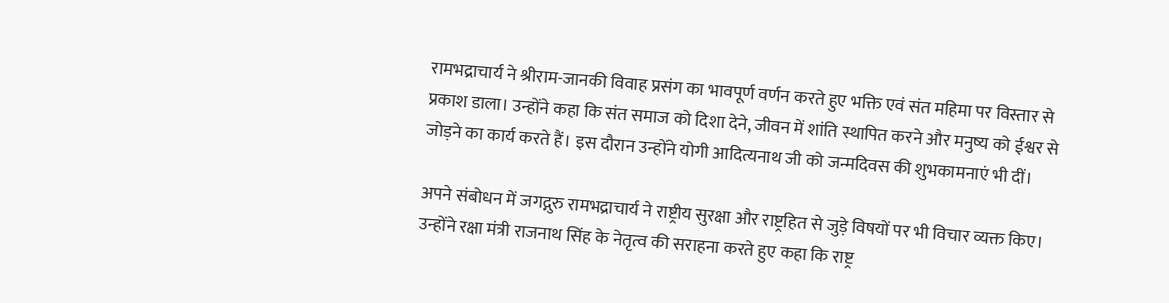रामभद्राचार्य ने श्रीराम-जानकी विवाह प्रसंग का भावपूर्ण वर्णन करते हुए भक्ति एवं संत महिमा पर विस्तार से प्रकाश डाला। उन्होंने कहा कि संत समाज को दिशा देने, जीवन में शांति स्थापित करने और मनुष्य को ईश्वर से जोड़ने का कार्य करते हैं। इस दौरान उन्होंने योगी आदित्यनाथ जी को जन्मदिवस की शुभकामनाएं भी दीं।

अपने संबोधन में जगद्गुरु रामभद्राचार्य ने राष्ट्रीय सुरक्षा और राष्ट्रहित से जुड़े विषयों पर भी विचार व्यक्त किए। उन्होंने रक्षा मंत्री राजनाथ सिंह के नेतृत्व की सराहना करते हुए कहा कि राष्ट्र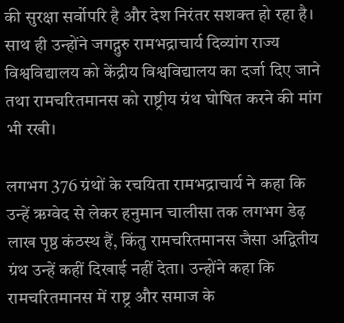की सुरक्षा सर्वोपरि है और देश निरंतर सशक्त हो रहा है। साथ ही उन्होंने जगद्गुरु रामभद्राचार्य दिव्यांग राज्य विश्वविद्यालय को केंद्रीय विश्वविद्यालय का दर्जा दिए जाने तथा रामचरितमानस को राष्ट्रीय ग्रंथ घोषित करने की मांग भी रखी।

लगभग 376 ग्रंथों के रचयिता रामभद्राचार्य ने कहा कि उन्हें ऋग्वेद से लेकर हनुमान चालीसा तक लगभग डेढ़ लाख पृष्ठ कंठस्थ हैं, किंतु रामचरितमानस जैसा अद्वितीय ग्रंथ उन्हें कहीं दिखाई नहीं देता। उन्होंने कहा कि रामचरितमानस में राष्ट्र और समाज के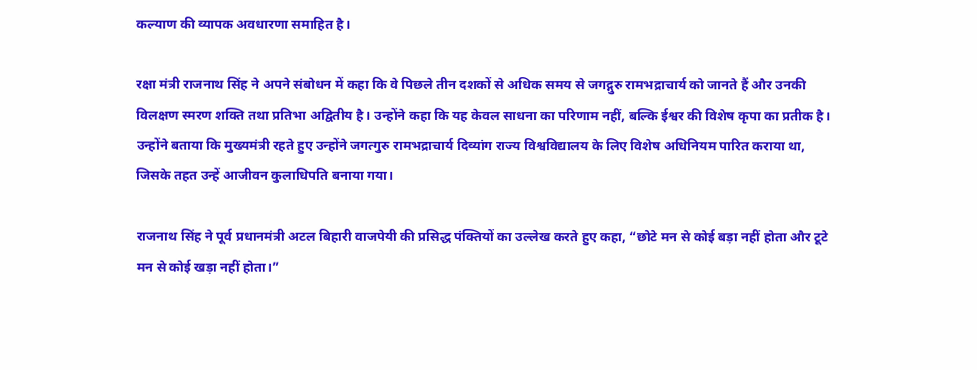कल्याण की व्यापक अवधारणा समाहित है।

रक्षा मंत्री राजनाथ सिंह ने अपने संबोधन में कहा कि वे पिछले तीन दशकों से अधिक समय से जगद्गुरु रामभद्राचार्य को जानते हैं और उनकी विलक्षण स्मरण शक्ति तथा प्रतिभा अद्वितीय है। उन्होंने कहा कि यह केवल साधना का परिणाम नहीं, बल्कि ईश्वर की विशेष कृपा का प्रतीक है। उन्होंने बताया कि मुख्यमंत्री रहते हुए उन्होंने जगत्गुरु रामभद्राचार्य दिव्यांग राज्य विश्वविद्यालय के लिए विशेष अधिनियम पारित कराया था, जिसके तहत उन्हें आजीवन कुलाधिपति बनाया गया।

राजनाथ सिंह ने पूर्व प्रधानमंत्री अटल बिहारी वाजपेयी की प्रसिद्ध पंक्तियों का उल्लेख करते हुए कहा, “छोटे मन से कोई बड़ा नहीं होता और टूटे मन से कोई खड़ा नहीं होता।”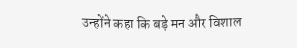उन्होंने कहा कि बड़े मन और विशाल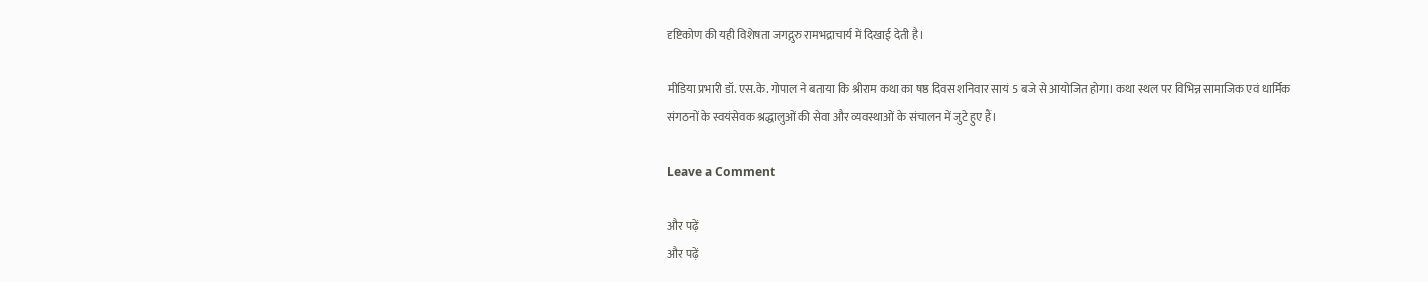दृष्टिकोण की यही विशेषता जगद्गुरु रामभद्राचार्य में दिखाई देती है।

मीडिया प्रभारी डॉ. एस.के. गोपाल ने बताया कि श्रीराम कथा का षष्ठ दिवस शनिवार सायं 5 बजे से आयोजित होगा। कथा स्थल पर विभिन्न सामाजिक एवं धार्मिक संगठनों के स्वयंसेवक श्रद्धालुओं की सेवा और व्यवस्थाओं के संचालन में जुटे हुए हैं।

Leave a Comment

और पढ़ें
और पढ़ें